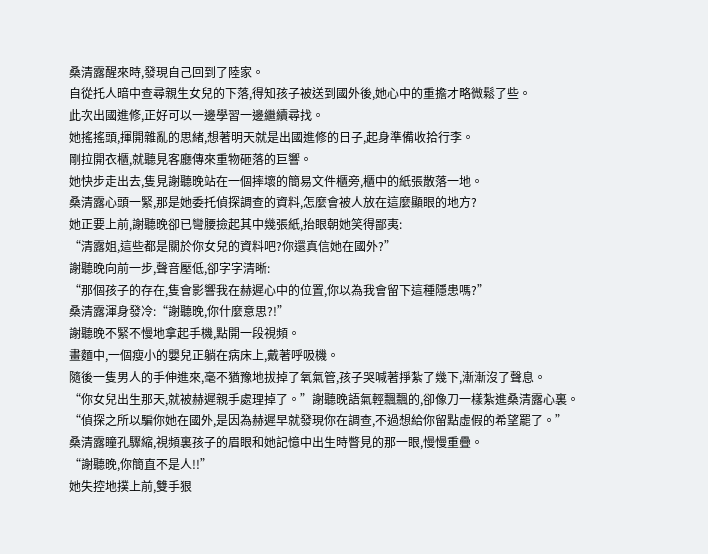桑清露醒來時,發現自己回到了陸家。
自從托人暗中查尋親生女兒的下落,得知孩子被送到國外後,她心中的重擔才略微鬆了些。
此次出國進修,正好可以一邊學習一邊繼續尋找。
她搖搖頭,揮開雜亂的思緒,想著明天就是出國進修的日子,起身準備收拾行李。
剛拉開衣櫃,就聽見客廳傳來重物砸落的巨響。
她快步走出去,隻見謝聽晚站在一個摔壞的簡易文件櫃旁,櫃中的紙張散落一地。
桑清露心頭一緊,那是她委托偵探調查的資料,怎麼會被人放在這麼顯眼的地方?
她正要上前,謝聽晚卻已彎腰撿起其中幾張紙,抬眼朝她笑得鄙夷:
“清露姐,這些都是關於你女兒的資料吧?你還真信她在國外?”
謝聽晚向前一步,聲音壓低,卻字字清晰:
“那個孩子的存在,隻會影響我在赫遲心中的位置,你以為我會留下這種隱患嗎?”
桑清露渾身發冷:“謝聽晚,你什麼意思?!”
謝聽晚不緊不慢地拿起手機,點開一段視頻。
畫麵中,一個瘦小的嬰兒正躺在病床上,戴著呼吸機。
隨後一隻男人的手伸進來,毫不猶豫地拔掉了氧氣管,孩子哭喊著掙紮了幾下,漸漸沒了聲息。
“你女兒出生那天,就被赫遲親手處理掉了。”謝聽晚語氣輕飄飄的,卻像刀一樣紮進桑清露心裏。
“偵探之所以騙你她在國外,是因為赫遲早就發現你在調查,不過想給你留點虛假的希望罷了。”
桑清露瞳孔驟縮,視頻裏孩子的眉眼和她記憶中出生時瞥見的那一眼,慢慢重疊。
“謝聽晚,你簡直不是人!!”
她失控地撲上前,雙手狠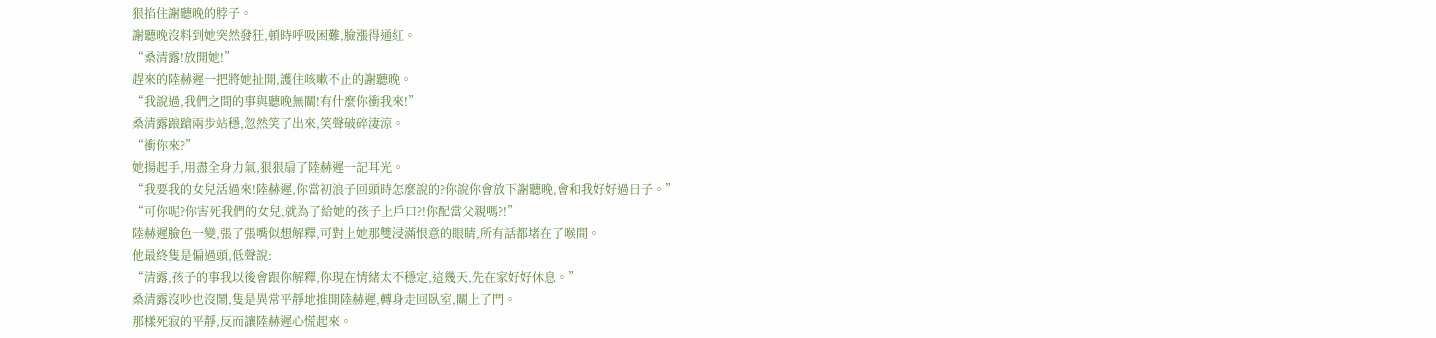狠掐住謝聽晚的脖子。
謝聽晚沒料到她突然發狂,頓時呼吸困難,臉漲得通紅。
“桑清露!放開她!”
趕來的陸赫遲一把將她扯開,護住咳嗽不止的謝聽晚。
“我說過,我們之間的事與聽晚無關!有什麼你衝我來!”
桑清露踉蹌兩步站穩,忽然笑了出來,笑聲破碎淒涼。
“衝你來?”
她揚起手,用盡全身力氣,狠狠扇了陸赫遲一記耳光。
“我要我的女兒活過來!陸赫遲,你當初浪子回頭時怎麼說的?你說你會放下謝聽晚,會和我好好過日子。”
“可你呢?你害死我們的女兒,就為了給她的孩子上戶口?!你配當父親嗎?!”
陸赫遲臉色一變,張了張嘴似想解釋,可對上她那雙浸滿恨意的眼睛,所有話都堵在了喉間。
他最終隻是偏過頭,低聲說:
“清露,孩子的事我以後會跟你解釋,你現在情緒太不穩定,這幾天,先在家好好休息。”
桑清露沒吵也沒鬧,隻是異常平靜地推開陸赫遲,轉身走回臥室,關上了門。
那樣死寂的平靜,反而讓陸赫遲心慌起來。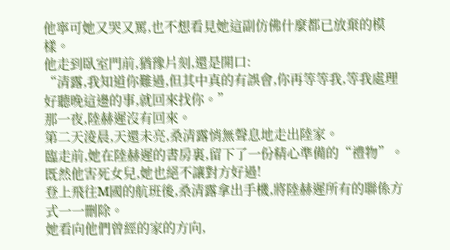他寧可她又哭又罵,也不想看見她這副仿佛什麼都已放棄的模樣。
他走到臥室門前,猶豫片刻,還是開口:
“清露,我知道你難過,但其中真的有誤會,你再等等我,等我處理好聽晚這邊的事,就回來找你。”
那一夜,陸赫遲沒有回來。
第二天淩晨,天還未亮,桑清露悄無聲息地走出陸家。
臨走前,她在陸赫遲的書房裏,留下了一份精心準備的“禮物”。
既然他害死女兒,她也絕不讓對方好過!
登上飛往M國的航班後,桑清露拿出手機,將陸赫遲所有的聯係方式一一刪除。
她看向他們曾經的家的方向,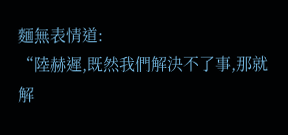麵無表情道:
“陸赫遲,既然我們解決不了事,那就解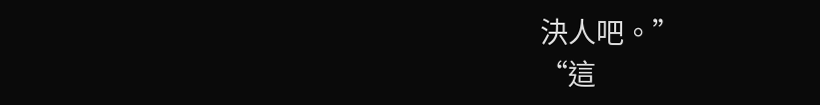決人吧。”
“這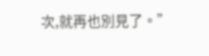次,就再也別見了。”